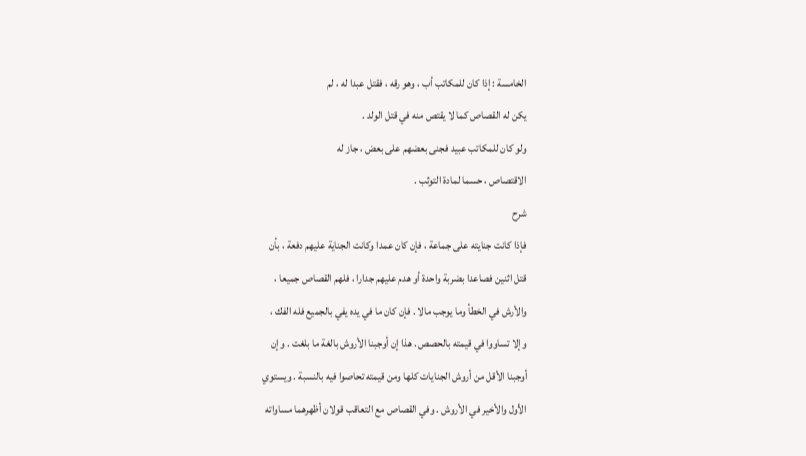الخامسة : إذا كان للمكاتب أب ، وهو رقه ، فقتل عبدا له ، لم
يكن له القصاص كما لا يقتص منه في قتل الولد .
ولو كان للمكاتب عبيد فجنى بعضهم على بعض ، جاز له
الاقتصاص ، حسما لمادة التوثب .
شرح
فإذا كانت جنايته على جماعة ، فإن كان عمدا وكانت الجناية عليهم دفعة ، بأن
قتل اثنين فصاعدا بضربة واحدة أو هدم عليهم جدارا ، فلهم القصاص جميعا ،
والأرش في الخطأ وما يوجب مالا . فإن كان ما في يده يفي بالجميع فله الفك ،
وإلا تساووا في قيمته بالحصص . هذا إن أوجبنا الأروش بالغة ما بلغت . وإن
أوجبنا الأقل من أروش الجنايات كلها ومن قيمته تحاصوا فيه بالنسبة . ويستوي
الأول والأخير في الأروش . وفي القصاص مع التعاقب قولان أظهرهما مساواته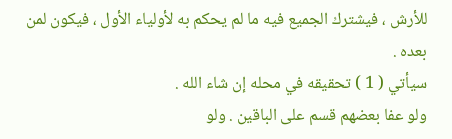للأرش ، فيشترك الجميع فيه ما لم يحكم به لأولياء الأول ، فيكون لمن بعده .
سيأتي ( 1 ) تحقيقه في محله إن شاء الله .
ولو عفا بعضهم قسم على الباقين . ولو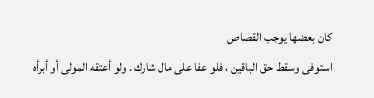كان بعضها يوجب القصاص
استوفى وسقط حق الباقين ، فلو عفا على مال شارك . ولو أعتقه المولى أو أبرأه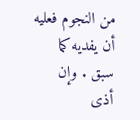من النجوم فعليه أن يفديه كما سبق . وإن أذى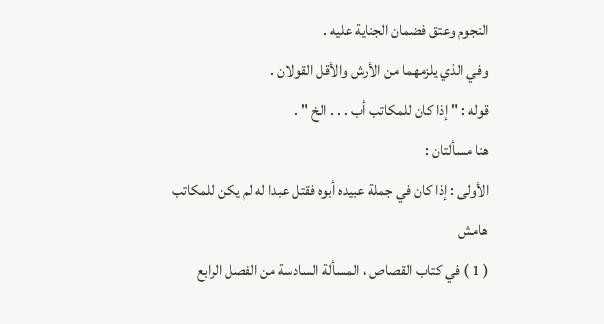النجوم وعتق فضمان الجناية عليه .
وفي الذي يلزمهما من الأرش والأقل القولان .
قوله : " إذا كان للمكاتب أب . . . الخ " .
هنا مسألتان :
الأولى : إذا كان في جملة عبيده أبوه فقتل عبدا له لم يكن للمكاتب
هامش
( 1 ) في كتاب القصاص ، المسألة السادسة من الفصل الرابع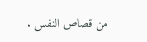من قصاص النفس .